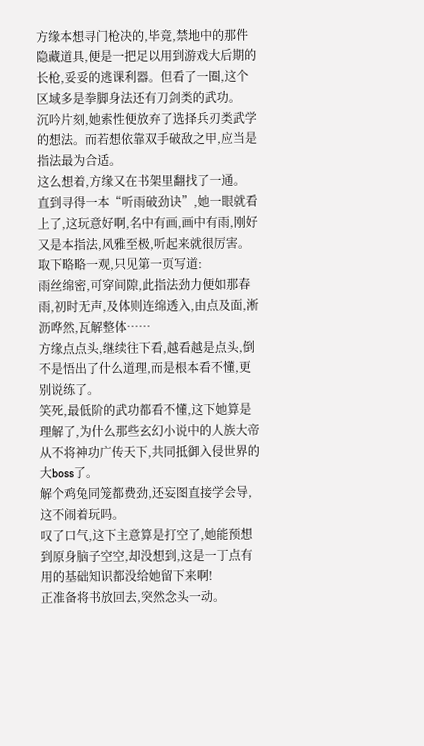方缘本想寻门枪决的,毕竟,禁地中的那件隐藏道具,便是一把足以用到游戏大后期的长枪,妥妥的逃课利器。但看了一圈,这个区域多是拳脚身法还有刀剑类的武功。
沉吟片刻,她索性便放弃了选择兵刃类武学的想法。而若想依靠双手破敌之甲,应当是指法最为合适。
这么想着,方缘又在书架里翻找了一通。
直到寻得一本“听雨破劲诀”,她一眼就看上了,这玩意好啊,名中有画,画中有雨,刚好又是本指法,风雅至极,听起来就很厉害。
取下略略一观,只见第一页写道:
雨丝绵密,可穿间隙,此指法劲力便如那春雨,初时无声,及体则连绵透入,由点及面,淅沥哗然,瓦解整体……
方缘点点头,继续往下看,越看越是点头,倒不是悟出了什么道理,而是根本看不懂,更别说练了。
笑死,最低阶的武功都看不懂,这下她算是理解了,为什么那些玄幻小说中的人族大帝从不将神功广传天下,共同抵御入侵世界的大boss了。
解个鸡兔同笼都费劲,还妄图直接学会导,这不闹着玩吗。
叹了口气,这下主意算是打空了,她能预想到原身脑子空空,却没想到,这是一丁点有用的基础知识都没给她留下来啊!
正准备将书放回去,突然念头一动。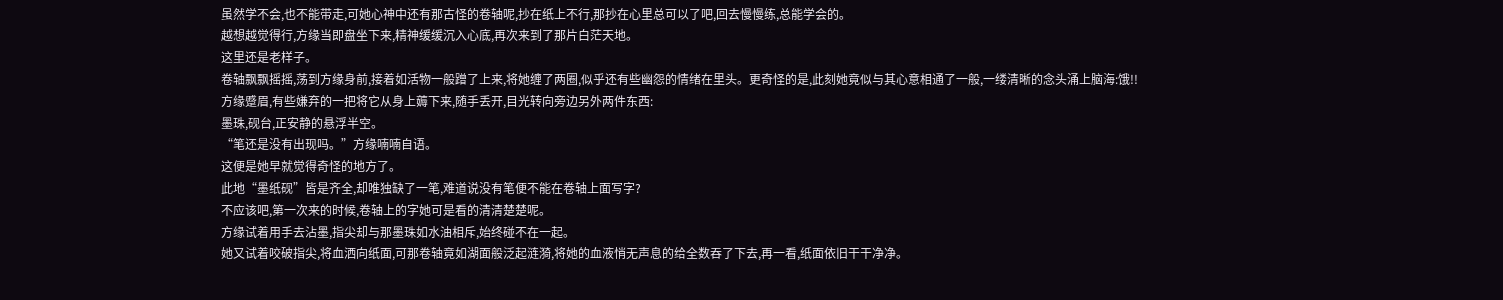虽然学不会,也不能带走,可她心神中还有那古怪的卷轴呢,抄在纸上不行,那抄在心里总可以了吧,回去慢慢练,总能学会的。
越想越觉得行,方缘当即盘坐下来,精神缓缓沉入心底,再次来到了那片白茫天地。
这里还是老样子。
卷轴飘飘摇摇,荡到方缘身前,接着如活物一般蹭了上来,将她缠了两圈,似乎还有些幽怨的情绪在里头。更奇怪的是,此刻她竟似与其心意相通了一般,一缕清晰的念头涌上脑海:饿!!
方缘蹙眉,有些嫌弃的一把将它从身上薅下来,随手丢开,目光转向旁边另外两件东西:
墨珠,砚台,正安静的悬浮半空。
“笔还是没有出现吗。”方缘喃喃自语。
这便是她早就觉得奇怪的地方了。
此地“墨纸砚”皆是齐全,却唯独缺了一笔,难道说没有笔便不能在卷轴上面写字?
不应该吧,第一次来的时候,卷轴上的字她可是看的清清楚楚呢。
方缘试着用手去沾墨,指尖却与那墨珠如水油相斥,始终碰不在一起。
她又试着咬破指尖,将血洒向纸面,可那卷轴竟如湖面般泛起涟漪,将她的血液悄无声息的给全数吞了下去,再一看,纸面依旧干干净净。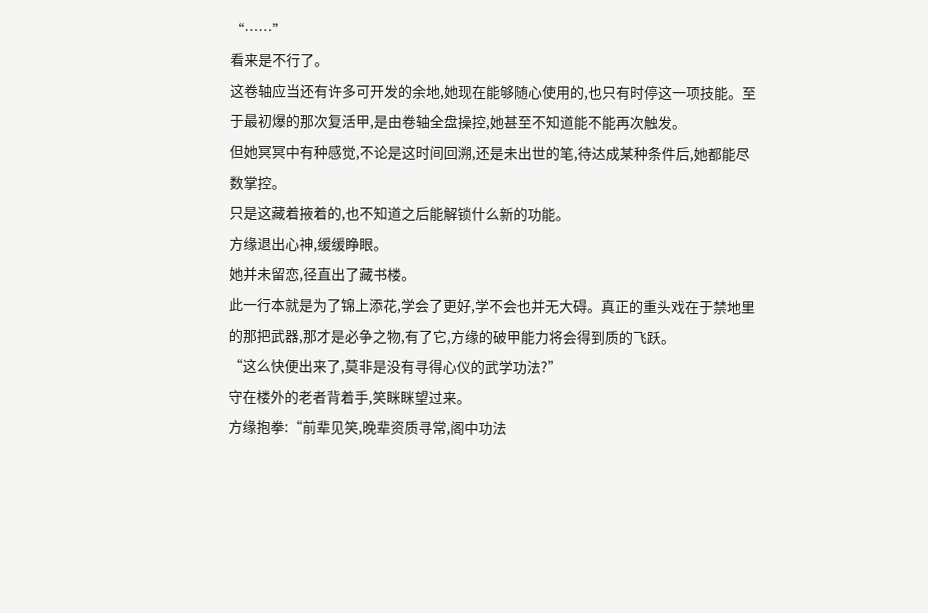“……”
看来是不行了。
这卷轴应当还有许多可开发的余地,她现在能够随心使用的,也只有时停这一项技能。至于最初爆的那次复活甲,是由卷轴全盘操控,她甚至不知道能不能再次触发。
但她冥冥中有种感觉,不论是这时间回溯,还是未出世的笔,待达成某种条件后,她都能尽数掌控。
只是这藏着掖着的,也不知道之后能解锁什么新的功能。
方缘退出心神,缓缓睁眼。
她并未留恋,径直出了藏书楼。
此一行本就是为了锦上添花,学会了更好,学不会也并无大碍。真正的重头戏在于禁地里的那把武器,那才是必争之物,有了它,方缘的破甲能力将会得到质的飞跃。
“这么快便出来了,莫非是没有寻得心仪的武学功法?”
守在楼外的老者背着手,笑眯眯望过来。
方缘抱拳:“前辈见笑,晚辈资质寻常,阁中功法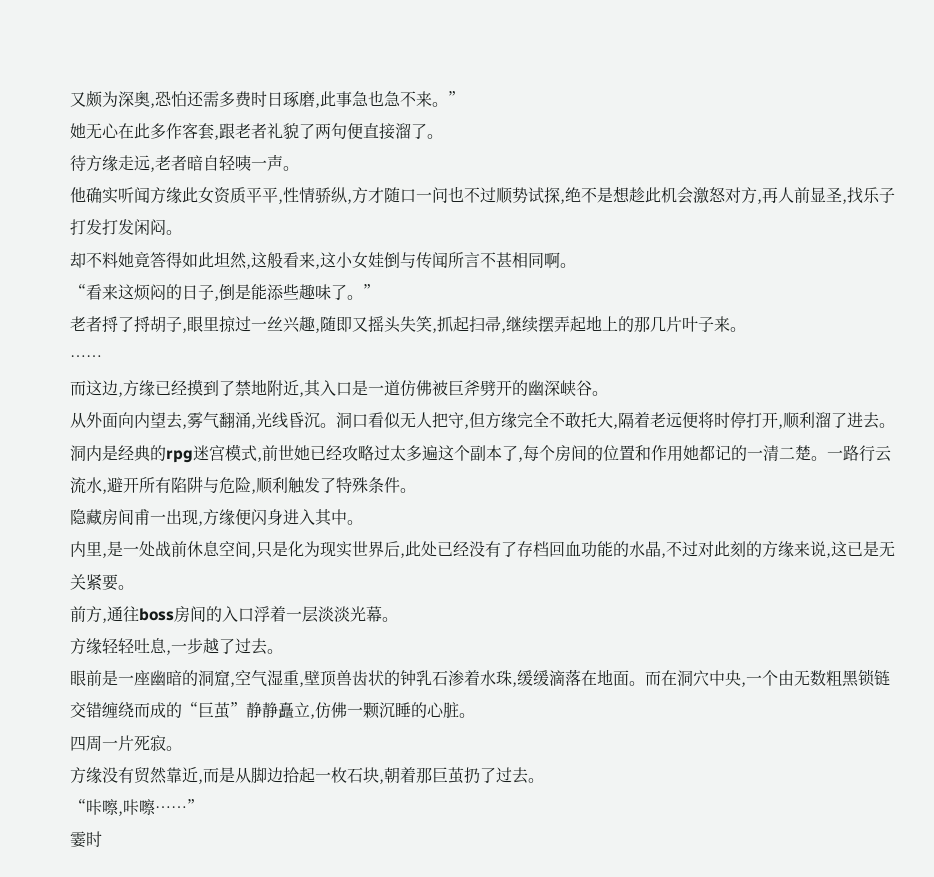又颇为深奥,恐怕还需多费时日琢磨,此事急也急不来。”
她无心在此多作客套,跟老者礼貌了两句便直接溜了。
待方缘走远,老者暗自轻咦一声。
他确实听闻方缘此女资质平平,性情骄纵,方才随口一问也不过顺势试探,绝不是想趁此机会激怒对方,再人前显圣,找乐子打发打发闲闷。
却不料她竟答得如此坦然,这般看来,这小女娃倒与传闻所言不甚相同啊。
“看来这烦闷的日子,倒是能添些趣味了。”
老者捋了捋胡子,眼里掠过一丝兴趣,随即又摇头失笑,抓起扫帚,继续摆弄起地上的那几片叶子来。
……
而这边,方缘已经摸到了禁地附近,其入口是一道仿佛被巨斧劈开的幽深峡谷。
从外面向内望去,雾气翻涌,光线昏沉。洞口看似无人把守,但方缘完全不敢托大,隔着老远便将时停打开,顺利溜了进去。
洞内是经典的rpg迷宫模式,前世她已经攻略过太多遍这个副本了,每个房间的位置和作用她都记的一清二楚。一路行云流水,避开所有陷阱与危险,顺利触发了特殊条件。
隐藏房间甫一出现,方缘便闪身进入其中。
内里,是一处战前休息空间,只是化为现实世界后,此处已经没有了存档回血功能的水晶,不过对此刻的方缘来说,这已是无关紧要。
前方,通往boss房间的入口浮着一层淡淡光幕。
方缘轻轻吐息,一步越了过去。
眼前是一座幽暗的洞窟,空气湿重,壁顶兽齿状的钟乳石渗着水珠,缓缓滴落在地面。而在洞穴中央,一个由无数粗黑锁链交错缠绕而成的“巨茧”静静矗立,仿佛一颗沉睡的心脏。
四周一片死寂。
方缘没有贸然靠近,而是从脚边拾起一枚石块,朝着那巨茧扔了过去。
“咔嚓,咔嚓……”
霎时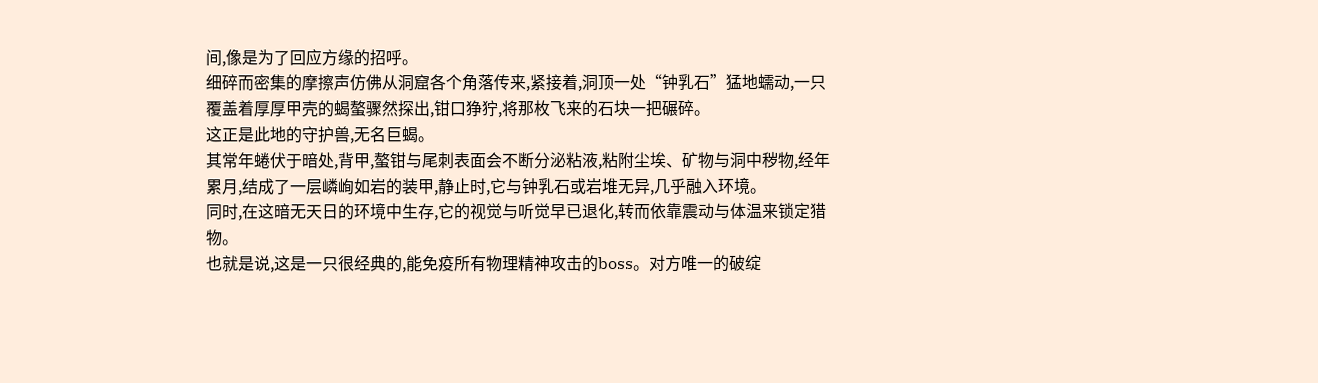间,像是为了回应方缘的招呼。
细碎而密集的摩擦声仿佛从洞窟各个角落传来,紧接着,洞顶一处“钟乳石”猛地蠕动,一只覆盖着厚厚甲壳的蝎螯骤然探出,钳口狰狞,将那枚飞来的石块一把碾碎。
这正是此地的守护兽,无名巨蝎。
其常年蜷伏于暗处,背甲,螯钳与尾刺表面会不断分泌粘液,粘附尘埃、矿物与洞中秽物,经年累月,结成了一层嶙峋如岩的装甲,静止时,它与钟乳石或岩堆无异,几乎融入环境。
同时,在这暗无天日的环境中生存,它的视觉与听觉早已退化,转而依靠震动与体温来锁定猎物。
也就是说,这是一只很经典的,能免疫所有物理精神攻击的boss。对方唯一的破绽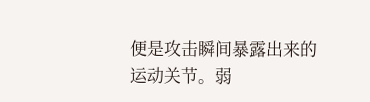便是攻击瞬间暴露出来的运动关节。弱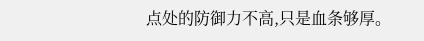点处的防御力不高,只是血条够厚。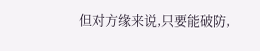但对方缘来说,只要能破防,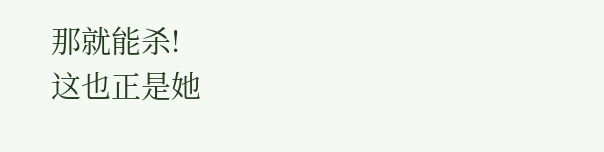那就能杀!
这也正是她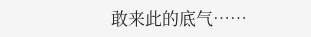敢来此的底气……